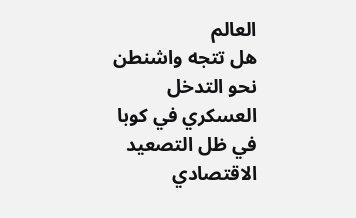العالم
هل تتجه واشنطن نحو التدخل العسكري في كوبا في ظل التصعيد الاقتصادي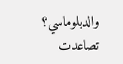والدبلوماسي؟
تصاعدت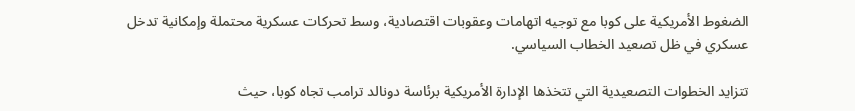الضغوط الأمريكية على كوبا مع توجيه اتهامات وعقوبات اقتصادية، وسط تحركات عسكرية محتملة وإمكانية تدخل عسكري في ظل تصعيد الخطاب السياسي.

تتزايد الخطوات التصعيدية التي تتخذها الإدارة الأمريكية برئاسة دونالد ترامب تجاه كوبا، حيث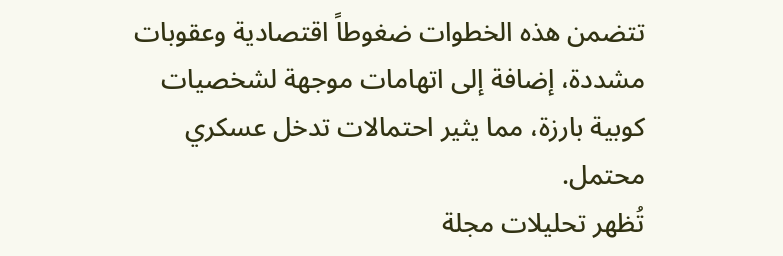تتضمن هذه الخطوات ضغوطاً اقتصادية وعقوبات مشددة، إضافة إلى اتهامات موجهة لشخصيات كوبية بارزة، مما يثير احتمالات تدخل عسكري محتمل.
تُظهر تحليلات مجلة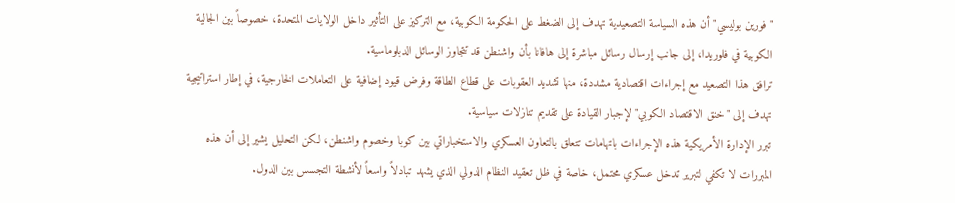"فورين بوليسي" أن هذه السياسة التصعيدية تهدف إلى الضغط على الحكومة الكوبية، مع التركيز على التأثير داخل الولايات المتحدة، خصوصاً بين الجالية الكوبية في فلوريدا، إلى جانب إرسال رسائل مباشرة إلى هافانا بأن واشنطن قد تتجاوز الوسائل الدبلوماسية.
ترافق هذا التصعيد مع إجراءات اقتصادية مشددة، منها تشديد العقوبات على قطاع الطاقة وفرض قيود إضافية على التعاملات الخارجية، في إطار استراتيجية تهدف إلى "خنق الاقتصاد الكوبي" لإجبار القيادة على تقديم تنازلات سياسية.
تبرر الإدارة الأمريكية هذه الإجراءات باتهامات تتعلق بالتعاون العسكري والاستخباراتي بين كوبا وخصوم واشنطن، لكن التحليل يشير إلى أن هذه المبررات لا تكفي لتبرير تدخل عسكري محتمل، خاصة في ظل تعقيد النظام الدولي الذي يشهد تبادلاً واسعاً لأنشطة التجسس بين الدول.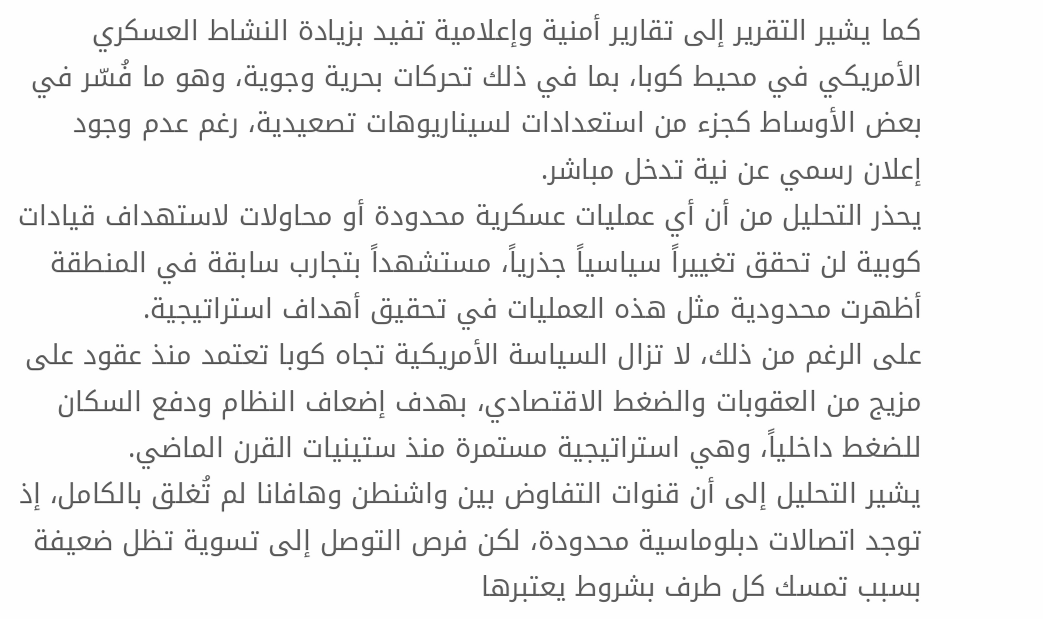كما يشير التقرير إلى تقارير أمنية وإعلامية تفيد بزيادة النشاط العسكري الأمريكي في محيط كوبا، بما في ذلك تحركات بحرية وجوية، وهو ما فُسّر في بعض الأوساط كجزء من استعدادات لسيناريوهات تصعيدية، رغم عدم وجود إعلان رسمي عن نية تدخل مباشر.
يحذر التحليل من أن أي عمليات عسكرية محدودة أو محاولات لاستهداف قيادات كوبية لن تحقق تغييراً سياسياً جذرياً، مستشهداً بتجارب سابقة في المنطقة أظهرت محدودية مثل هذه العمليات في تحقيق أهداف استراتيجية.
على الرغم من ذلك، لا تزال السياسة الأمريكية تجاه كوبا تعتمد منذ عقود على مزيج من العقوبات والضغط الاقتصادي، بهدف إضعاف النظام ودفع السكان للضغط داخلياً، وهي استراتيجية مستمرة منذ ستينيات القرن الماضي.
يشير التحليل إلى أن قنوات التفاوض بين واشنطن وهافانا لم تُغلق بالكامل، إذ توجد اتصالات دبلوماسية محدودة، لكن فرص التوصل إلى تسوية تظل ضعيفة بسبب تمسك كل طرف بشروط يعتبرها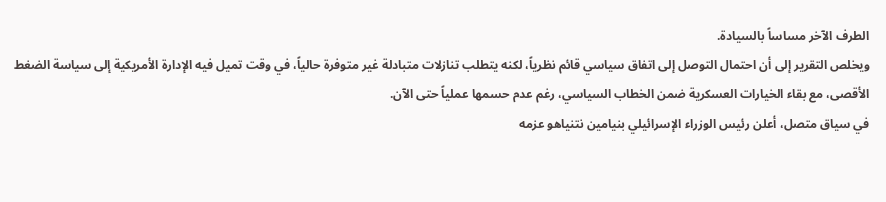الطرف الآخر مساساً بالسيادة.
ويخلص التقرير إلى أن احتمال التوصل إلى اتفاق سياسي قائم نظرياً، لكنه يتطلب تنازلات متبادلة غير متوفرة حالياً، في وقت تميل فيه الإدارة الأمريكية إلى سياسة الضغط الأقصى، مع بقاء الخيارات العسكرية ضمن الخطاب السياسي، رغم عدم حسمها عملياً حتى الآن.
في سياق متصل، أعلن رئيس الوزراء الإسرائيلي بنيامين نتنياهو عزمه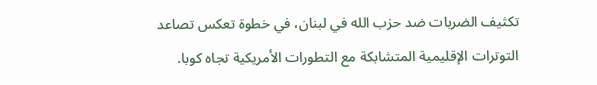تكثيف الضربات ضد حزب الله في لبنان، في خطوة تعكس تصاعد التوترات الإقليمية المتشابكة مع التطورات الأمريكية تجاه كوبا.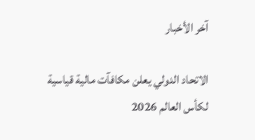آخر الأخبار

الاتحاد الدولي يعلن مكافآت مالية قياسية لكأس العالم 2026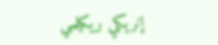إنريكي ريكيلمي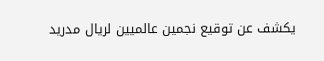يكشف عن توقيع نجمين عالميين لريال مدريد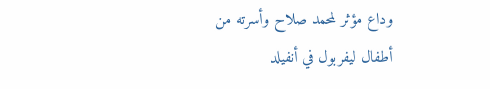وداع مؤثر لمحمد صلاح وأسرته من أطفال ليفربول في أنفيلد